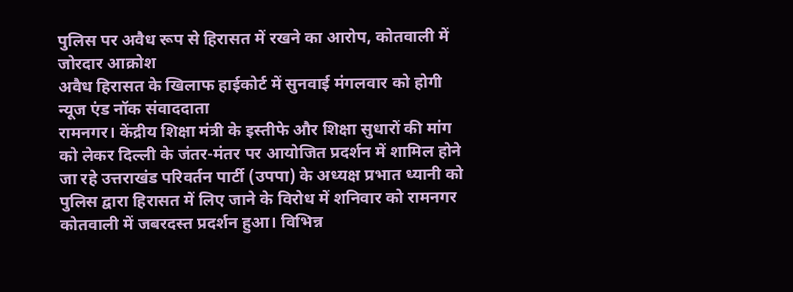पुलिस पर अवैध रूप से हिरासत में रखने का आरोप, कोतवाली में जोरदार आक्रोश
अवैध हिरासत के खिलाफ हाईकोर्ट में सुनवाई मंगलवार को होगी
न्यूज एंड नॉक संवाददाता
रामनगर। केंद्रीय शिक्षा मंत्री के इस्तीफे और शिक्षा सुधारों की मांग को लेकर दिल्ली के जंतर-मंतर पर आयोजित प्रदर्शन में शामिल होने जा रहे उत्तराखंड परिवर्तन पार्टी (उपपा) के अध्यक्ष प्रभात ध्यानी को पुलिस द्वारा हिरासत में लिए जाने के विरोध में शनिवार को रामनगर कोतवाली में जबरदस्त प्रदर्शन हुआ। विभिन्न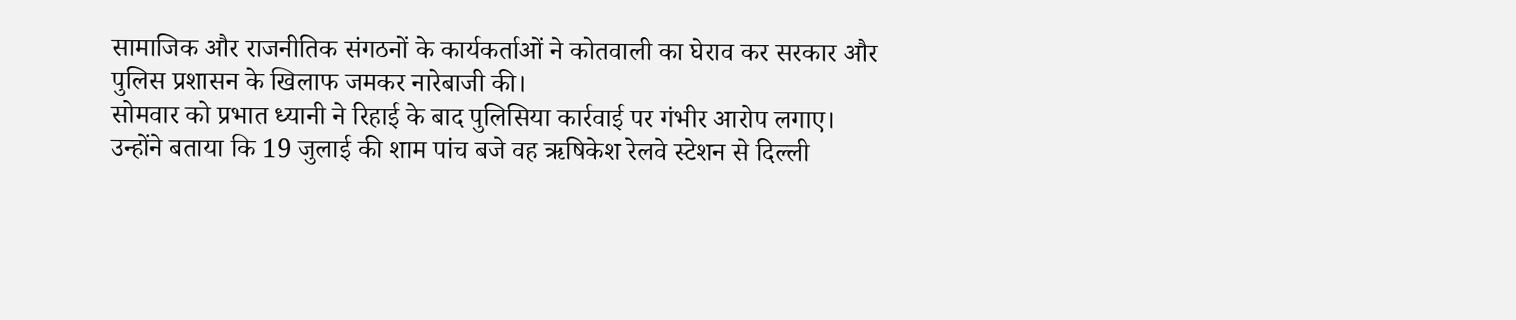सामाजिक और राजनीतिक संगठनों के कार्यकर्ताओं ने कोतवाली का घेराव कर सरकार और पुलिस प्रशासन के खिलाफ जमकर नारेबाजी की।
सोमवार को प्रभात ध्यानी ने रिहाई के बाद पुलिसिया कार्रवाई पर गंभीर आरोप लगाए। उन्होंने बताया कि 19 जुलाई की शाम पांच बजे वह ऋषिकेश रेलवे स्टेशन से दिल्ली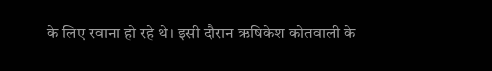के लिए रवाना हो रहे थे। इसी दौरान ऋषिकेश कोतवाली के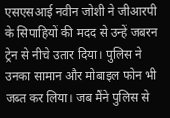एसएसआई नवीन जोशी ने जीआरपी के सिपाहियों की मदद से उन्हें जबरन ट्रेन से नीचे उतार दिया। पुलिस ने उनका सामान और मोबाइल फोन भी जब्त कर लिया। जब मैंने पुलिस से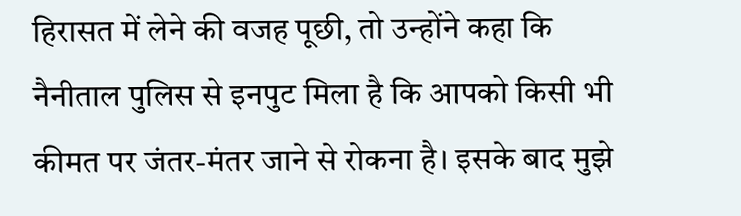हिरासत में लेने की वजह पूछी, तो उन्होंने कहा कि नैनीताल पुलिस से इनपुट मिला है कि आपको किसी भी कीमत पर जंतर-मंतर जाने से रोकना है। इसके बाद मुझे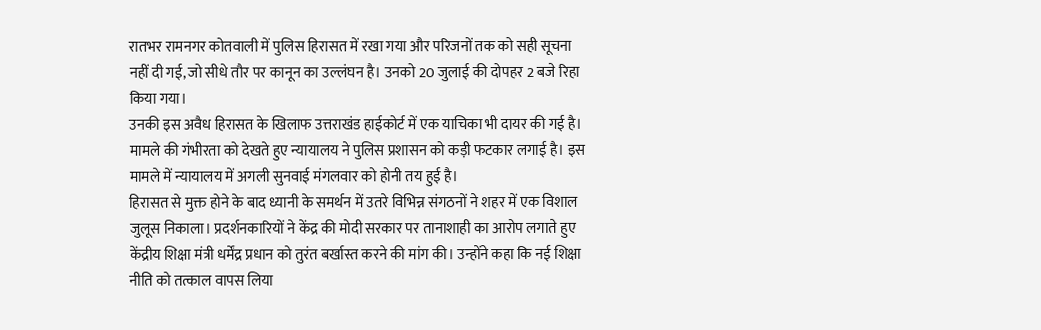रातभर रामनगर कोतवाली में पुलिस हिरासत में रखा गया और परिजनों तक को सही सूचना नहीं दी गई, जो सीधे तौर पर कानून का उल्लंघन है। उनको 20 जुलाई की दोपहर 2 बजे रिहा किया गया।
उनकी इस अवैध हिरासत के खिलाफ उत्तराखंड हाईकोर्ट में एक याचिका भी दायर की गई है। मामले की गंभीरता को देखते हुए न्यायालय ने पुलिस प्रशासन को कड़ी फटकार लगाई है। इस मामले में न्यायालय में अगली सुनवाई मंगलवार को होनी तय हुई है।
हिरासत से मुक्त होने के बाद ध्यानी के समर्थन में उतरे विभिन्न संगठनों ने शहर में एक विशाल जुलूस निकाला। प्रदर्शनकारियों ने केंद्र की मोदी सरकार पर तानाशाही का आरोप लगाते हुए केंद्रीय शिक्षा मंत्री धर्मेंद्र प्रधान को तुरंत बर्खास्त करने की मांग की। उन्होंने कहा कि नई शिक्षा नीति को तत्काल वापस लिया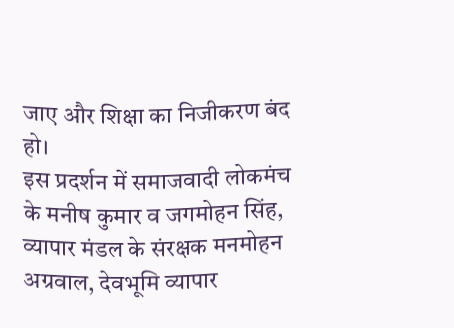जाए और शिक्षा का निजीकरण बंद हो।
इस प्रदर्शन में समाजवादी लोकमंच के मनीष कुमार व जगमोहन सिंह, व्यापार मंडल के संरक्षक मनमोहन अग्रवाल, देवभूमि व्यापार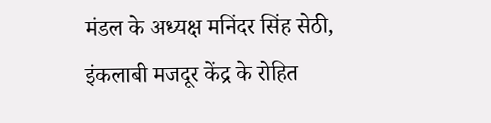मंडल के अध्यक्ष मनिंदर सिंह सेठी, इंकलाबी मजदूर केंद्र के रोहित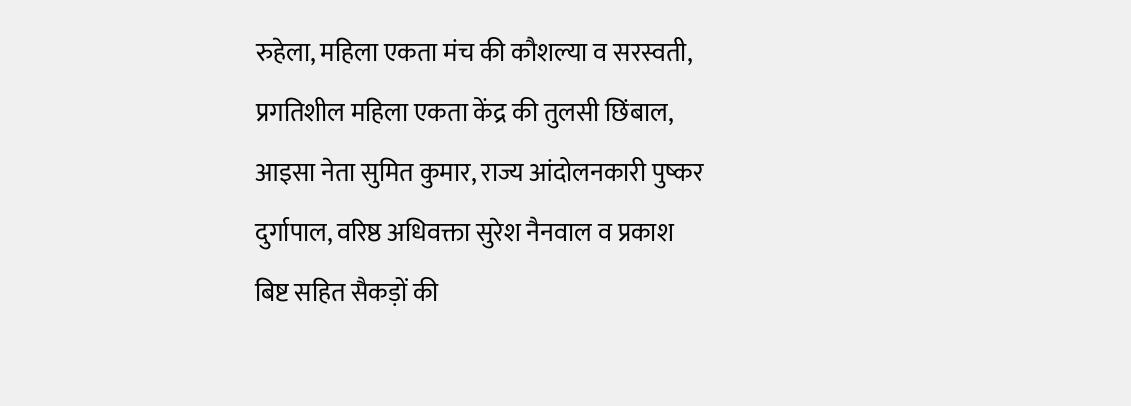रुहेला, महिला एकता मंच की कौशल्या व सरस्वती, प्रगतिशील महिला एकता केंद्र की तुलसी छिंबाल, आइसा नेता सुमित कुमार, राज्य आंदोलनकारी पुष्कर दुर्गापाल, वरिष्ठ अधिवक्ता सुरेश नैनवाल व प्रकाश बिष्ट सहित सैकड़ों की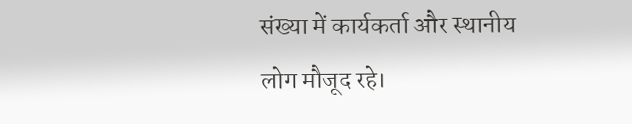संख्या में कार्यकर्ता और स्थानीय लोग मौजूद रहे।